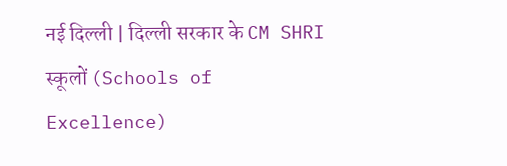नई दिल्ली | दिल्ली सरकार के CM SHRI स्कूलों (Schools of Excellence)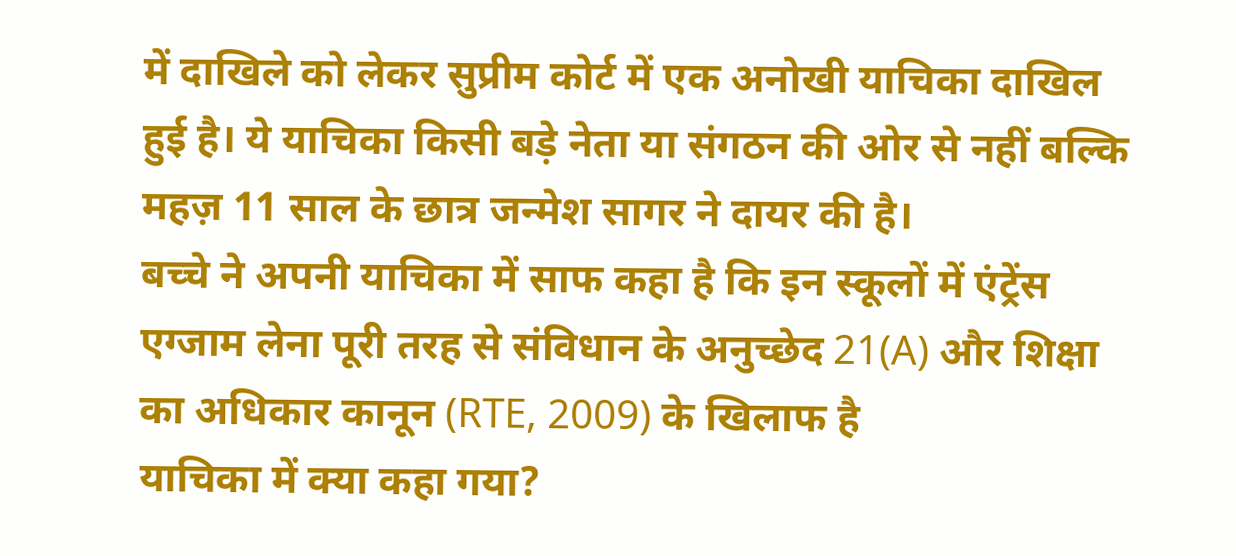में दाखिले को लेकर सुप्रीम कोर्ट में एक अनोखी याचिका दाखिल हुई है। ये याचिका किसी बड़े नेता या संगठन की ओर से नहीं बल्कि महज़ 11 साल के छात्र जन्मेश सागर ने दायर की है।
बच्चे ने अपनी याचिका में साफ कहा है कि इन स्कूलों में एंट्रेंस एग्जाम लेना पूरी तरह से संविधान के अनुच्छेद 21(A) और शिक्षा का अधिकार कानून (RTE, 2009) के खिलाफ है
याचिका में क्या कहा गया?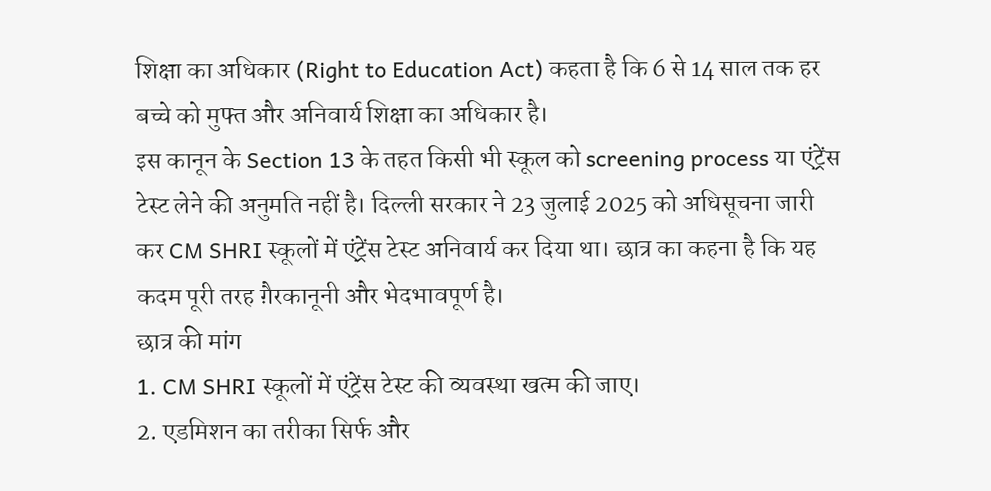शिक्षा का अधिकार (Right to Education Act) कहता है कि 6 से 14 साल तक हर बच्चे को मुफ्त और अनिवार्य शिक्षा का अधिकार है।
इस कानून के Section 13 के तहत किसी भी स्कूल को screening process या एंट्रेंस टेस्ट लेने की अनुमति नहीं है। दिल्ली सरकार ने 23 जुलाई 2025 को अधिसूचना जारी कर CM SHRI स्कूलों में एंट्रेंस टेस्ट अनिवार्य कर दिया था। छात्र का कहना है कि यह कदम पूरी तरह ग़ैरकानूनी और भेदभावपूर्ण है।
छात्र की मांग
1. CM SHRI स्कूलों में एंट्रेंस टेस्ट की व्यवस्था खत्म की जाए।
2. एडमिशन का तरीका सिर्फ और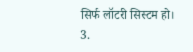सिर्फ लॉटरी सिस्टम हो।
3.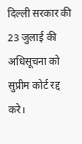दिल्ली सरकार की 23 जुलाई की अधिसूचना को सुप्रीम कोर्ट रद्द करे।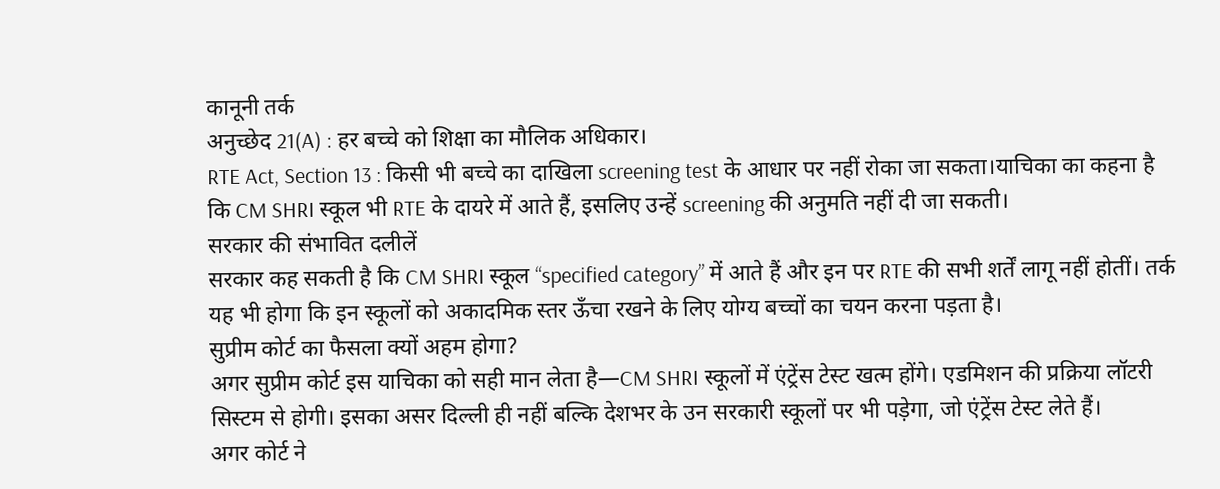कानूनी तर्क
अनुच्छेद 21(A) : हर बच्चे को शिक्षा का मौलिक अधिकार।
RTE Act, Section 13 : किसी भी बच्चे का दाखिला screening test के आधार पर नहीं रोका जा सकता।याचिका का कहना है कि CM SHRI स्कूल भी RTE के दायरे में आते हैं, इसलिए उन्हें screening की अनुमति नहीं दी जा सकती।
सरकार की संभावित दलीलें
सरकार कह सकती है कि CM SHRI स्कूल “specified category” में आते हैं और इन पर RTE की सभी शर्तें लागू नहीं होतीं। तर्क यह भी होगा कि इन स्कूलों को अकादमिक स्तर ऊँचा रखने के लिए योग्य बच्चों का चयन करना पड़ता है।
सुप्रीम कोर्ट का फैसला क्यों अहम होगा?
अगर सुप्रीम कोर्ट इस याचिका को सही मान लेता है—CM SHRI स्कूलों में एंट्रेंस टेस्ट खत्म होंगे। एडमिशन की प्रक्रिया लॉटरी सिस्टम से होगी। इसका असर दिल्ली ही नहीं बल्कि देशभर के उन सरकारी स्कूलों पर भी पड़ेगा, जो एंट्रेंस टेस्ट लेते हैं।
अगर कोर्ट ने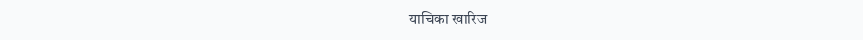याचिका खारिज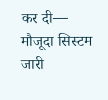कर दी—
मौजूदा सिस्टम जारी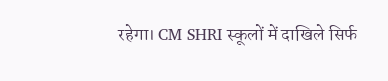रहेगा। CM SHRI स्कूलों में दाखिले सिर्फ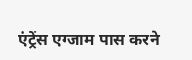एंट्रेंस एग्जाम पास करने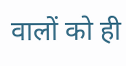वालों को ही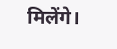मिलेंगे।